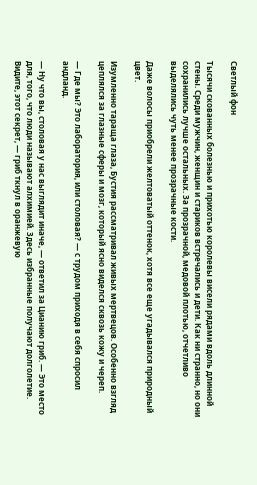Светлый фон

Тысячи скованных болезнью и прихотью королевы висели рядами вдоль длинной стены. Среди мужчин, женщин и стариков встречались и дети. Как ни странно, но они сохранились лучше остальных. За прозрачной, медовой плотью, отчетливо выделялись чуть менее прозрачные кости.

Даже волосы приобрели желтоватый оттенок, хотя все еще угадывался природный цвет.

Изумленно тараща глаза, Бустия рассматривал живых мертвецов. Особенно взгляд цеплялся за глазные сферы и мозг, который ясно виделся сквозь кожу и череп.

— Где мы? Это лаборатория, или столовая? — с трудом приходя в себя спросил андланд.

— Ну что вы, столовая у нас выглядит иначе, — ответил за Цианию гриб. — Это место для, того, что люди называют алхимией. Здесь избранные получают долголетие. Видите, этот секрет, — гриб ткнул в оранжевую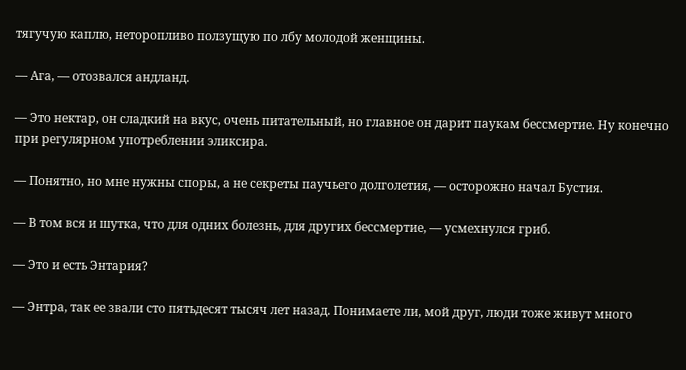тягучую каплю, неторопливо ползущую по лбу молодой женщины.

— Ага, — отозвался андланд.

— Это нектар, он сладкий на вкус, очень питательный, но главное он дарит паукам бессмертие. Ну конечно при регулярном употреблении эликсира.

— Понятно, но мне нужны споры, а не секреты паучьего долголетия, — осторожно начал Бустия.

— В том вся и шутка, что для одних болезнь, для других бессмертие, — усмехнулся гриб.

— Это и есть Энтария?

— Энтра, так ее звали сто пятьдесят тысяч лет назад. Понимаете ли, мой друг, люди тоже живут много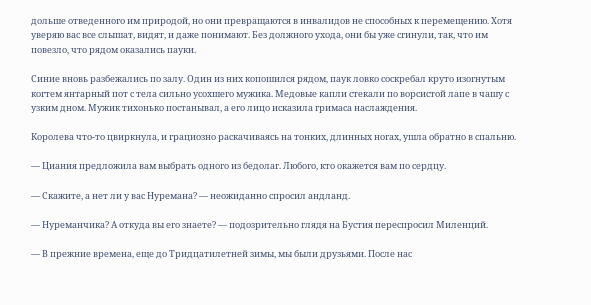дольше отведенного им природой, но они превращаются в инвалидов не способных к перемещению. Хотя уверяю вас все слышат, видят, и даже понимают. Без должного ухода, они бы уже сгинули, так, что им повезло, что рядом оказались пауки.

Синие вновь разбежались по залу. Один из них копошился рядом, паук ловко соскребал круто изогнутым когтем янтарный пот с тела сильно усохшего мужика. Медовые капли стекали по ворсистой лапе в чашу с узким дном. Мужик тихонько постанывал, а его лицо исказила гримаса наслаждения.

Королева что-то цвиркнула, и грациозно раскачиваясь на тонких, длинных ногах, ушла обратно в спальню.

— Циания предложила вам выбрать одного из бедолаг. Любого, кто окажется вам по сердцу.

— Скажите, а нет ли у вас Нуремана? — неожиданно спросил андланд.

— Нуреманчика? А откуда вы его знаете? — подозрительно глядя на Бустия переспросил Миленций.

— В прежние времена, еще до Тридцатилетней зимы, мы были друзьями. После нас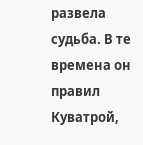развела судьба. В те времена он правил Куватрой,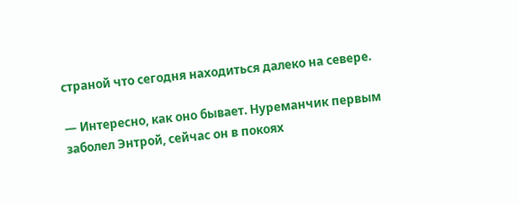страной что сегодня находиться далеко на севере.

— Интересно, как оно бывает. Нуреманчик первым заболел Энтрой, сейчас он в покоях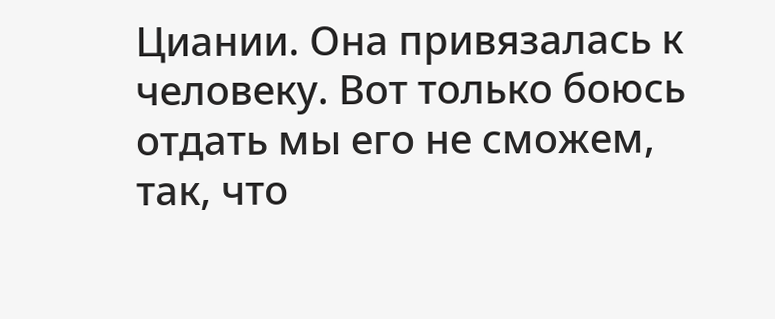Циании. Она привязалась к человеку. Вот только боюсь отдать мы его не сможем, так, что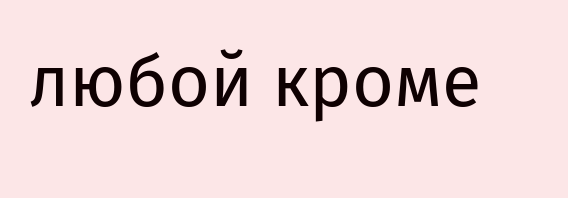любой кроме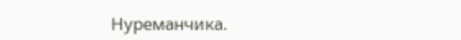Нуреманчика.